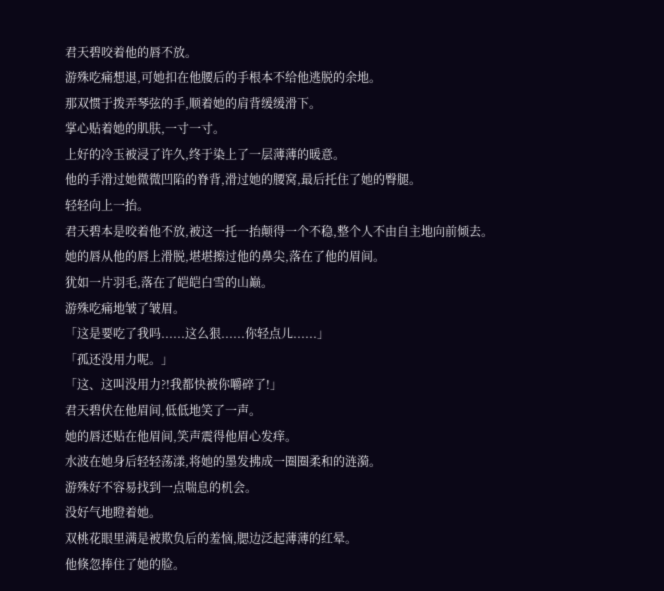君天碧咬着他的唇不放。
游殊吃痛想退,可她扣在他腰后的手根本不给他逃脱的余地。
那双惯于拨弄琴弦的手,顺着她的肩背缓缓滑下。
掌心贴着她的肌肤,一寸一寸。
上好的冷玉被浸了许久,终于染上了一层薄薄的暖意。
他的手滑过她微微凹陷的脊背,滑过她的腰窝,最后托住了她的臀腿。
轻轻向上一抬。
君天碧本是咬着他不放,被这一托一抬颠得一个不稳,整个人不由自主地向前倾去。
她的唇从他的唇上滑脱,堪堪擦过他的鼻尖,落在了他的眉间。
犹如一片羽毛,落在了皑皑白雪的山巅。
游殊吃痛地皱了皱眉。
「这是要吃了我吗......这么狠......你轻点儿......」
「孤还没用力呢。」
「这、这叫没用力?!我都快被你嚼碎了!」
君天碧伏在他眉间,低低地笑了一声。
她的唇还贴在他眉间,笑声震得他眉心发痒。
水波在她身后轻轻荡漾,将她的墨发拂成一圈圈柔和的涟漪。
游殊好不容易找到一点喘息的机会。
没好气地瞪着她。
双桃花眼里满是被欺负后的羞恼,腮边泛起薄薄的红晕。
他倏忽捧住了她的脸。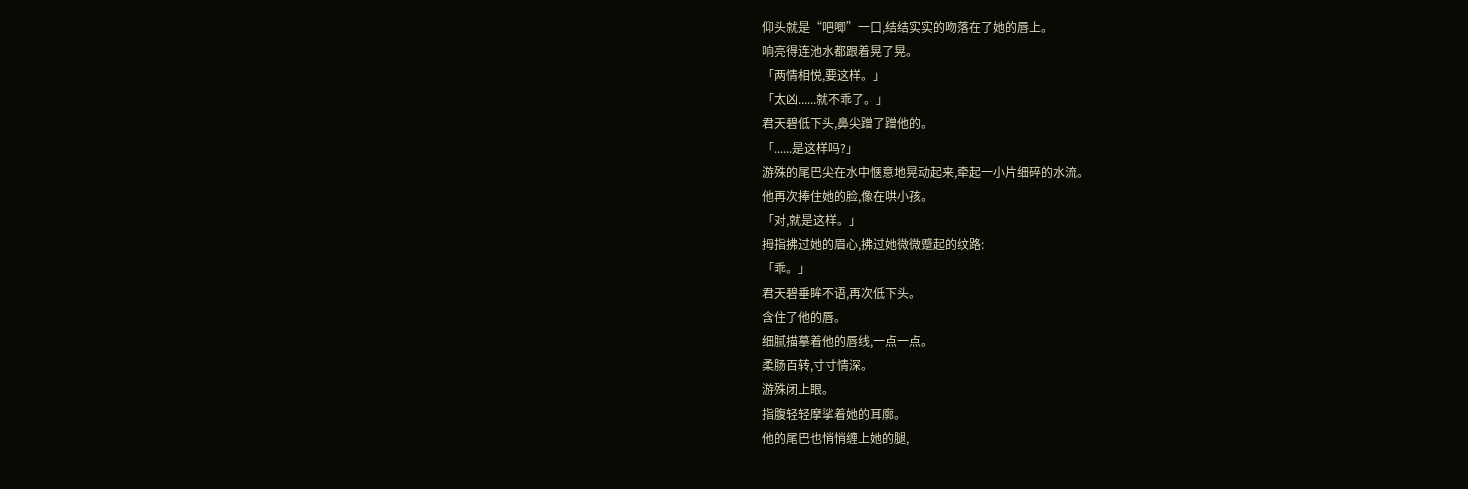仰头就是“吧唧”一口,结结实实的吻落在了她的唇上。
响亮得连池水都跟着晃了晃。
「两情相悦,要这样。」
「太凶......就不乖了。」
君天碧低下头,鼻尖蹭了蹭他的。
「......是这样吗?」
游殊的尾巴尖在水中惬意地晃动起来,牵起一小片细碎的水流。
他再次捧住她的脸,像在哄小孩。
「对,就是这样。」
拇指拂过她的眉心,拂过她微微蹙起的纹路:
「乖。」
君天碧垂眸不语,再次低下头。
含住了他的唇。
细腻描摹着他的唇线,一点一点。
柔肠百转,寸寸情深。
游殊闭上眼。
指腹轻轻摩挲着她的耳廓。
他的尾巴也悄悄缠上她的腿,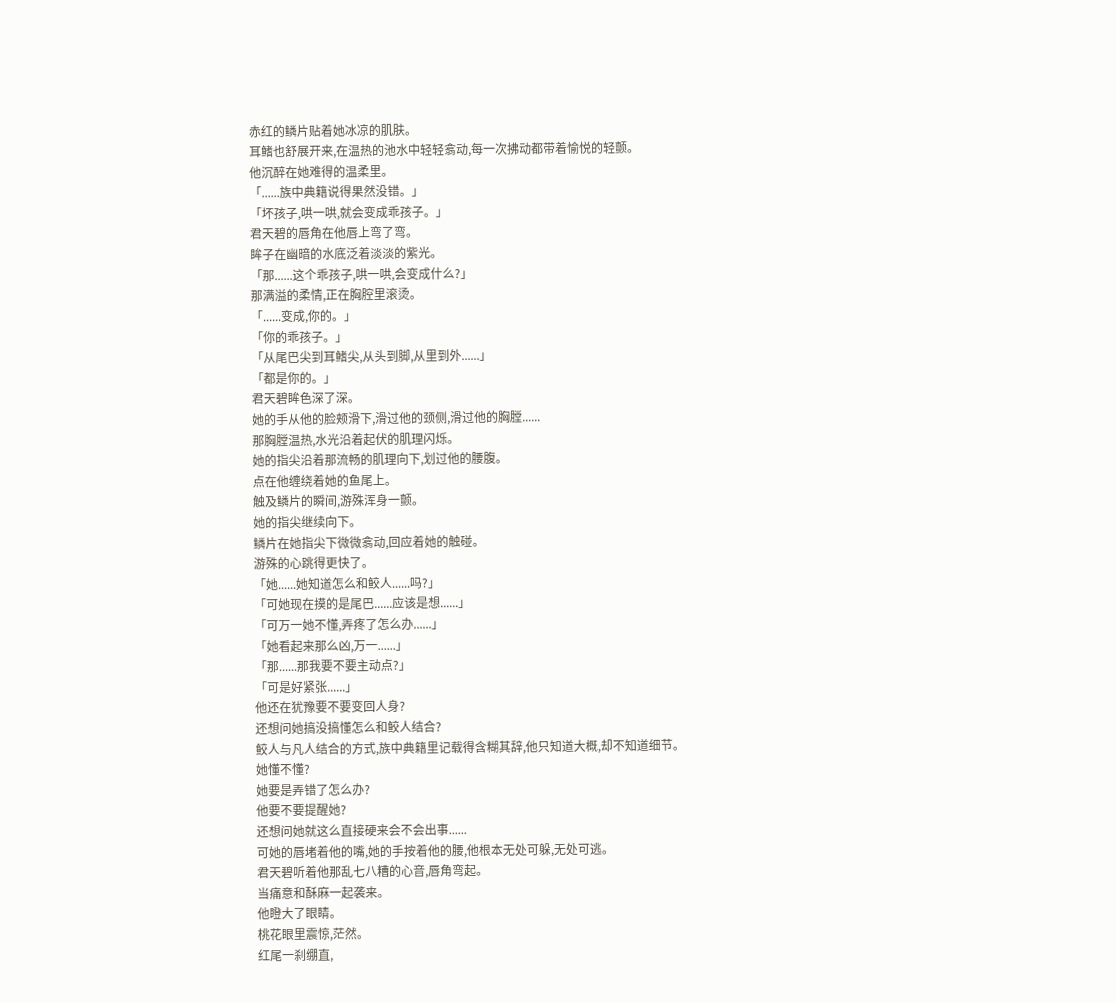赤红的鳞片贴着她冰凉的肌肤。
耳鳍也舒展开来,在温热的池水中轻轻翕动,每一次拂动都带着愉悦的轻颤。
他沉醉在她难得的温柔里。
「......族中典籍说得果然没错。」
「坏孩子,哄一哄,就会变成乖孩子。」
君天碧的唇角在他唇上弯了弯。
眸子在幽暗的水底泛着淡淡的紫光。
「那......这个乖孩子,哄一哄,会变成什么?」
那满溢的柔情,正在胸腔里滚烫。
「......变成,你的。」
「你的乖孩子。」
「从尾巴尖到耳鳍尖,从头到脚,从里到外......」
「都是你的。」
君天碧眸色深了深。
她的手从他的脸颊滑下,滑过他的颈侧,滑过他的胸膛......
那胸膛温热,水光沿着起伏的肌理闪烁。
她的指尖沿着那流畅的肌理向下,划过他的腰腹。
点在他缠绕着她的鱼尾上。
触及鳞片的瞬间,游殊浑身一颤。
她的指尖继续向下。
鳞片在她指尖下微微翕动,回应着她的触碰。
游殊的心跳得更快了。
「她......她知道怎么和鲛人......吗?」
「可她现在摸的是尾巴......应该是想......」
「可万一她不懂,弄疼了怎么办......」
「她看起来那么凶,万一......」
「那......那我要不要主动点?」
「可是好紧张......」
他还在犹豫要不要变回人身?
还想问她搞没搞懂怎么和鲛人结合?
鲛人与凡人结合的方式,族中典籍里记载得含糊其辞,他只知道大概,却不知道细节。
她懂不懂?
她要是弄错了怎么办?
他要不要提醒她?
还想问她就这么直接硬来会不会出事......
可她的唇堵着他的嘴,她的手按着他的腰,他根本无处可躲,无处可逃。
君天碧听着他那乱七八糟的心音,唇角弯起。
当痛意和酥麻一起袭来。
他瞪大了眼睛。
桃花眼里震惊,茫然。
红尾一刹绷直,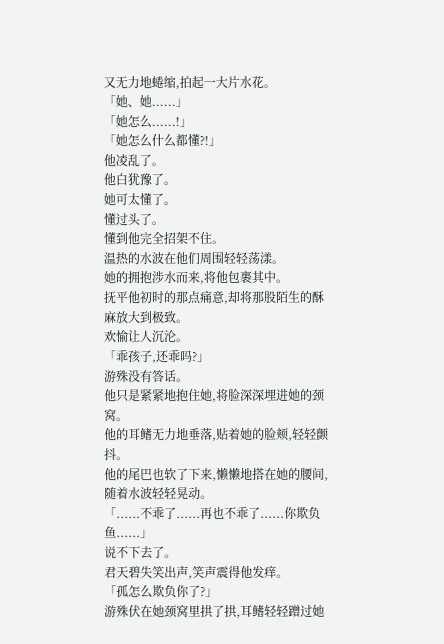又无力地蜷缩,拍起一大片水花。
「她、她......」
「她怎么......!」
「她怎么什么都懂?!」
他凌乱了。
他白犹豫了。
她可太懂了。
懂过头了。
懂到他完全招架不住。
温热的水波在他们周围轻轻荡漾。
她的拥抱涉水而来,将他包裹其中。
抚平他初时的那点痛意,却将那股陌生的酥麻放大到极致。
欢愉让人沉沦。
「乖孩子,还乖吗?」
游殊没有答话。
他只是紧紧地抱住她,将脸深深埋进她的颈窝。
他的耳鳍无力地垂落,贴着她的脸颊,轻轻颤抖。
他的尾巴也软了下来,懒懒地搭在她的腰间,随着水波轻轻晃动。
「......不乖了......再也不乖了......你欺负鱼......」
说不下去了。
君天碧失笑出声,笑声震得他发痒。
「孤怎么欺负你了?」
游殊伏在她颈窝里拱了拱,耳鳍轻轻蹭过她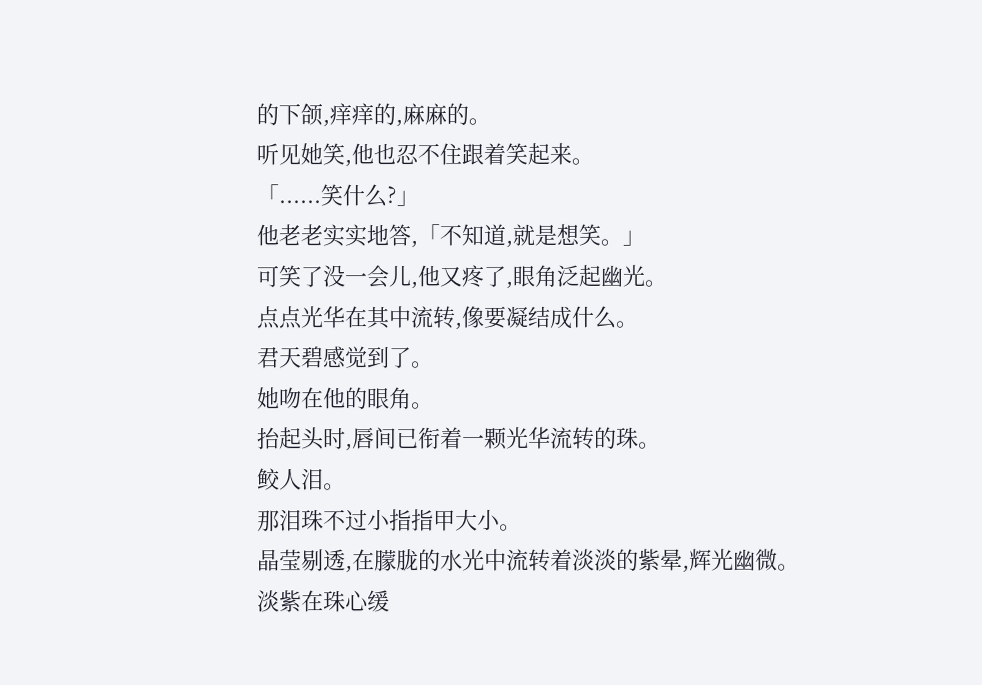的下颌,痒痒的,麻麻的。
听见她笑,他也忍不住跟着笑起来。
「......笑什么?」
他老老实实地答,「不知道,就是想笑。」
可笑了没一会儿,他又疼了,眼角泛起幽光。
点点光华在其中流转,像要凝结成什么。
君天碧感觉到了。
她吻在他的眼角。
抬起头时,唇间已衔着一颗光华流转的珠。
鲛人泪。
那泪珠不过小指指甲大小。
晶莹剔透,在朦胧的水光中流转着淡淡的紫晕,辉光幽微。
淡紫在珠心缓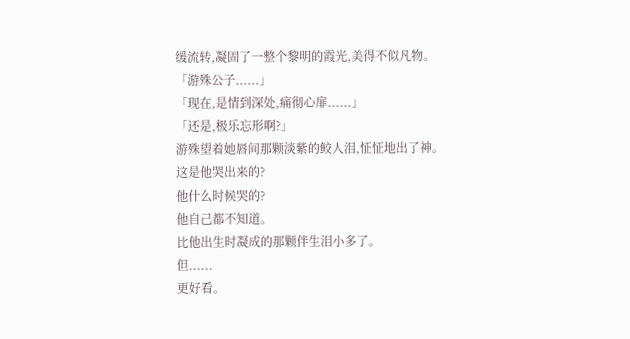缓流转,凝固了一整个黎明的霞光,美得不似凡物。
「游殊公子......」
「现在,是情到深处,痛彻心扉......」
「还是,极乐忘形啊?」
游殊望着她唇间那颗淡紫的鲛人泪,怔怔地出了神。
这是他哭出来的?
他什么时候哭的?
他自己都不知道。
比他出生时凝成的那颗伴生泪小多了。
但......
更好看。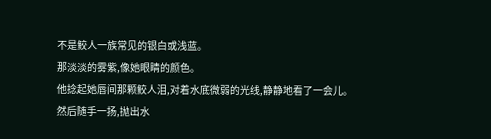不是鲛人一族常见的银白或浅蓝。
那淡淡的雾紫,像她眼睛的颜色。
他捻起她唇间那颗鲛人泪,对着水底微弱的光线,静静地看了一会儿。
然后随手一扬,抛出水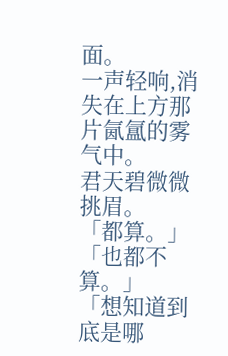面。
一声轻响,消失在上方那片氤氲的雾气中。
君天碧微微挑眉。
「都算。」
「也都不算。」
「想知道到底是哪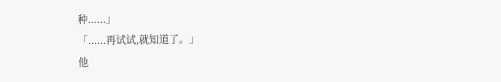种......」
「......再试试,就知道了。」
他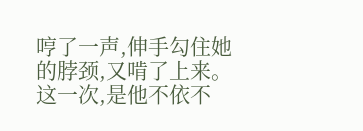哼了一声,伸手勾住她的脖颈,又啃了上来。
这一次,是他不依不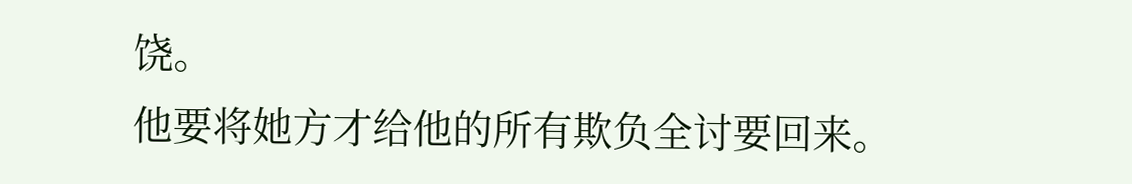饶。
他要将她方才给他的所有欺负全讨要回来。